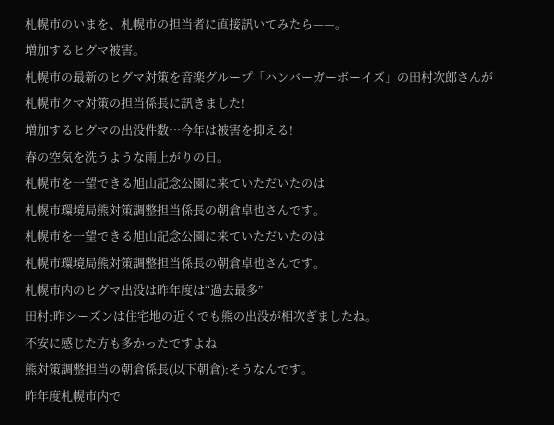札幌市のいまを、札幌市の担当者に直接訊いてみたら——。
増加するヒグマ被害。
札幌市の最新のヒグマ対策を音楽グループ「ハンバーガーボーイズ」の田村次郎さんが札幌市クマ対策の担当係長に訊きました!
増加するヒグマの出没件数…今年は被害を抑える!
春の空気を洗うような雨上がりの日。
札幌市を一望できる旭山記念公園に来ていただいたのは
札幌市環境局熊対策調整担当係長の朝倉卓也さんです。
札幌市を一望できる旭山記念公園に来ていただいたのは
札幌市環境局熊対策調整担当係長の朝倉卓也さんです。
札幌市内のヒグマ出没は昨年度は“過去最多”
田村:昨シーズンは住宅地の近くでも熊の出没が相次ぎましたね。
不安に感じた方も多かったですよね
熊対策調整担当の朝倉係長(以下朝倉):そうなんです。
昨年度札幌市内で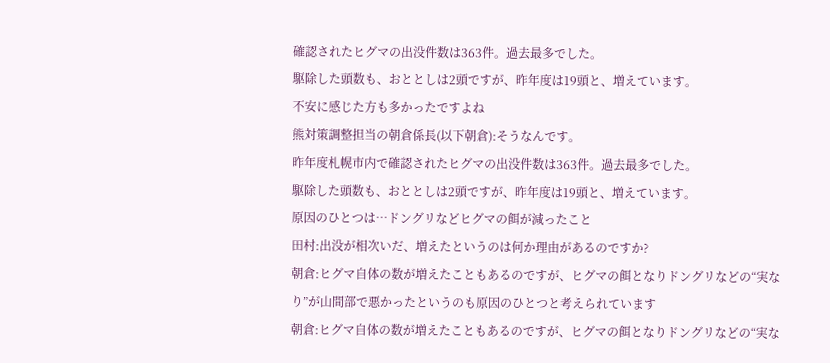確認されたヒグマの出没件数は363件。過去最多でした。
駆除した頭数も、おととしは2頭ですが、昨年度は19頭と、増えています。
不安に感じた方も多かったですよね
熊対策調整担当の朝倉係長(以下朝倉):そうなんです。
昨年度札幌市内で確認されたヒグマの出没件数は363件。過去最多でした。
駆除した頭数も、おととしは2頭ですが、昨年度は19頭と、増えています。
原因のひとつは…ドングリなどヒグマの餌が減ったこと
田村:出没が相次いだ、増えたというのは何か理由があるのですか?
朝倉:ヒグマ自体の数が増えたこともあるのですが、ヒグマの餌となりドングリなどの“実なり”が山間部で悪かったというのも原因のひとつと考えられています
朝倉:ヒグマ自体の数が増えたこともあるのですが、ヒグマの餌となりドングリなどの“実な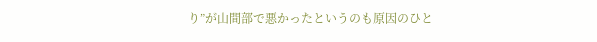り”が山間部で悪かったというのも原因のひと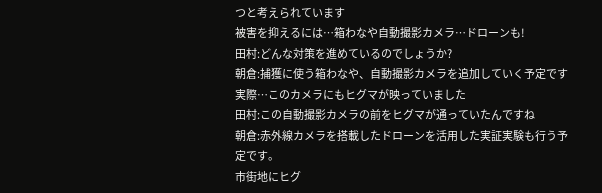つと考えられています
被害を抑えるには…箱わなや自動撮影カメラ…ドローンも!
田村:どんな対策を進めているのでしょうか?
朝倉:捕獲に使う箱わなや、自動撮影カメラを追加していく予定です
実際…このカメラにもヒグマが映っていました
田村:この自動撮影カメラの前をヒグマが通っていたんですね
朝倉:赤外線カメラを搭載したドローンを活用した実証実験も行う予定です。
市街地にヒグ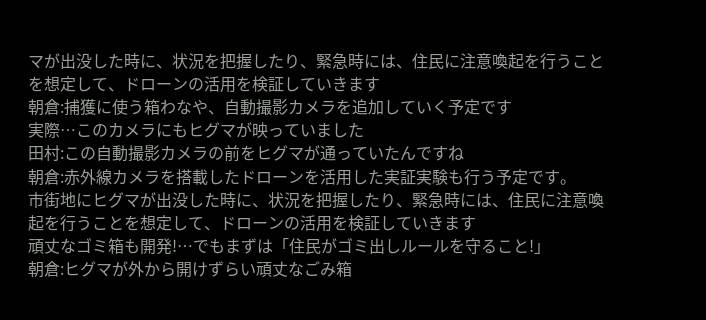マが出没した時に、状況を把握したり、緊急時には、住民に注意喚起を行うことを想定して、ドローンの活用を検証していきます
朝倉:捕獲に使う箱わなや、自動撮影カメラを追加していく予定です
実際…このカメラにもヒグマが映っていました
田村:この自動撮影カメラの前をヒグマが通っていたんですね
朝倉:赤外線カメラを搭載したドローンを活用した実証実験も行う予定です。
市街地にヒグマが出没した時に、状況を把握したり、緊急時には、住民に注意喚起を行うことを想定して、ドローンの活用を検証していきます
頑丈なゴミ箱も開発!…でもまずは「住民がゴミ出しルールを守ること!」
朝倉:ヒグマが外から開けずらい頑丈なごみ箱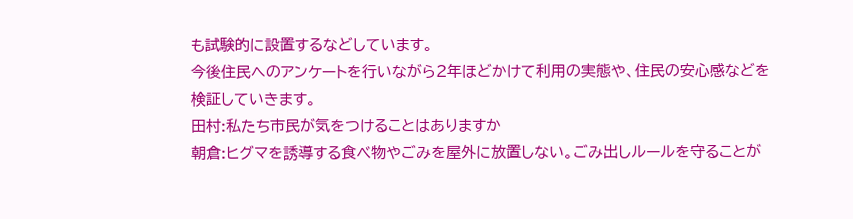も試験的に設置するなどしています。
今後住民へのアンケートを行いながら2年ほどかけて利用の実態や、住民の安心感などを検証していきます。
田村:私たち市民が気をつけることはありますか
朝倉:ヒグマを誘導する食べ物やごみを屋外に放置しない。ごみ出しルールを守ることが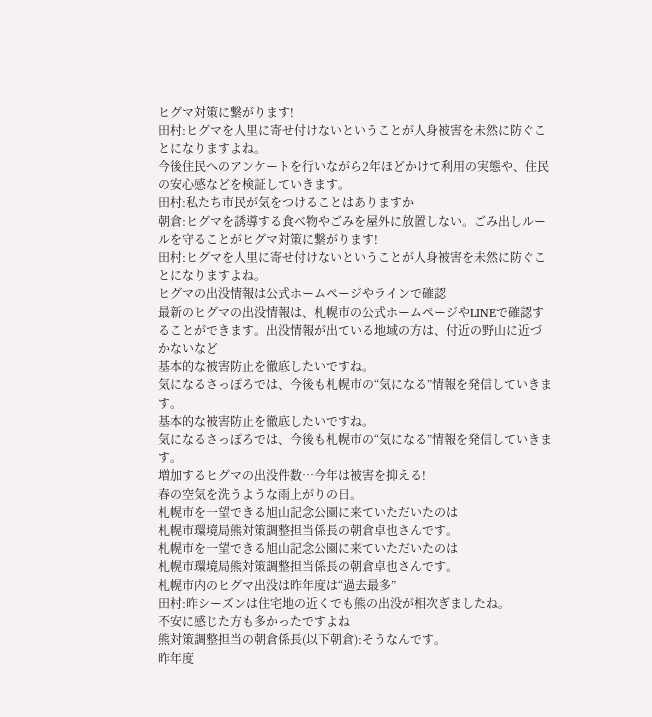ヒグマ対策に繋がります!
田村:ヒグマを人里に寄せ付けないということが人身被害を未然に防ぐことになりますよね。
今後住民へのアンケートを行いながら2年ほどかけて利用の実態や、住民の安心感などを検証していきます。
田村:私たち市民が気をつけることはありますか
朝倉:ヒグマを誘導する食べ物やごみを屋外に放置しない。ごみ出しルールを守ることがヒグマ対策に繋がります!
田村:ヒグマを人里に寄せ付けないということが人身被害を未然に防ぐことになりますよね。
ヒグマの出没情報は公式ホームページやラインで確認
最新のヒグマの出没情報は、札幌市の公式ホームページやLINEで確認することができます。出没情報が出ている地域の方は、付近の野山に近づかないなど
基本的な被害防止を徹底したいですね。
気になるさっぽろでは、今後も札幌市の“気になる”情報を発信していきます。
基本的な被害防止を徹底したいですね。
気になるさっぽろでは、今後も札幌市の“気になる”情報を発信していきます。
増加するヒグマの出没件数…今年は被害を抑える!
春の空気を洗うような雨上がりの日。
札幌市を一望できる旭山記念公園に来ていただいたのは
札幌市環境局熊対策調整担当係長の朝倉卓也さんです。
札幌市を一望できる旭山記念公園に来ていただいたのは
札幌市環境局熊対策調整担当係長の朝倉卓也さんです。
札幌市内のヒグマ出没は昨年度は“過去最多”
田村:昨シーズンは住宅地の近くでも熊の出没が相次ぎましたね。
不安に感じた方も多かったですよね
熊対策調整担当の朝倉係長(以下朝倉):そうなんです。
昨年度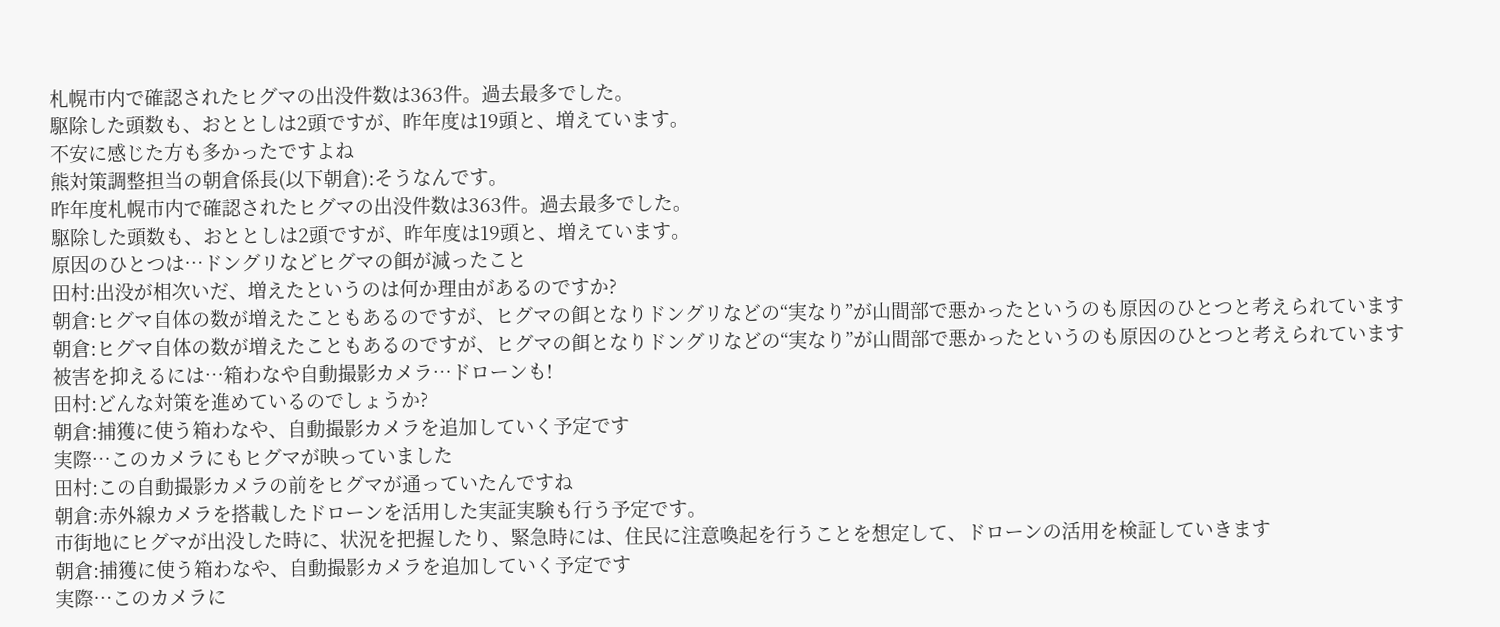札幌市内で確認されたヒグマの出没件数は363件。過去最多でした。
駆除した頭数も、おととしは2頭ですが、昨年度は19頭と、増えています。
不安に感じた方も多かったですよね
熊対策調整担当の朝倉係長(以下朝倉):そうなんです。
昨年度札幌市内で確認されたヒグマの出没件数は363件。過去最多でした。
駆除した頭数も、おととしは2頭ですが、昨年度は19頭と、増えています。
原因のひとつは…ドングリなどヒグマの餌が減ったこと
田村:出没が相次いだ、増えたというのは何か理由があるのですか?
朝倉:ヒグマ自体の数が増えたこともあるのですが、ヒグマの餌となりドングリなどの“実なり”が山間部で悪かったというのも原因のひとつと考えられています
朝倉:ヒグマ自体の数が増えたこともあるのですが、ヒグマの餌となりドングリなどの“実なり”が山間部で悪かったというのも原因のひとつと考えられています
被害を抑えるには…箱わなや自動撮影カメラ…ドローンも!
田村:どんな対策を進めているのでしょうか?
朝倉:捕獲に使う箱わなや、自動撮影カメラを追加していく予定です
実際…このカメラにもヒグマが映っていました
田村:この自動撮影カメラの前をヒグマが通っていたんですね
朝倉:赤外線カメラを搭載したドローンを活用した実証実験も行う予定です。
市街地にヒグマが出没した時に、状況を把握したり、緊急時には、住民に注意喚起を行うことを想定して、ドローンの活用を検証していきます
朝倉:捕獲に使う箱わなや、自動撮影カメラを追加していく予定です
実際…このカメラに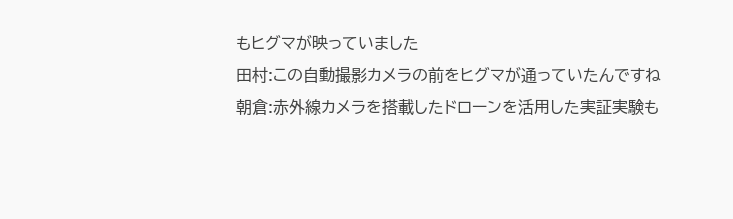もヒグマが映っていました
田村:この自動撮影カメラの前をヒグマが通っていたんですね
朝倉:赤外線カメラを搭載したドローンを活用した実証実験も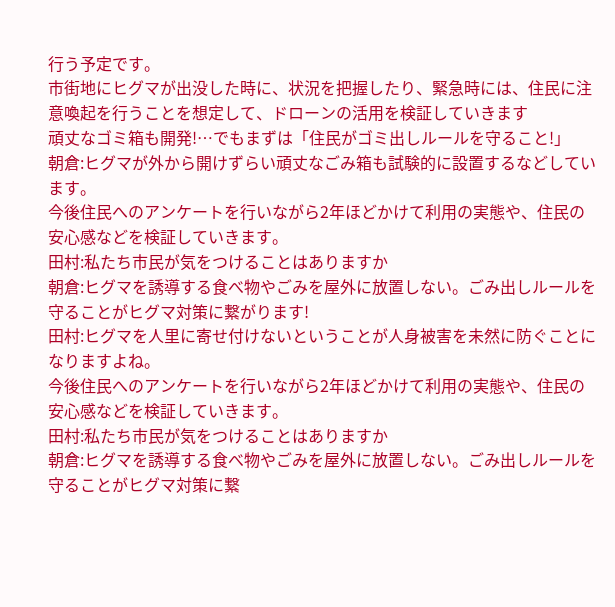行う予定です。
市街地にヒグマが出没した時に、状況を把握したり、緊急時には、住民に注意喚起を行うことを想定して、ドローンの活用を検証していきます
頑丈なゴミ箱も開発!…でもまずは「住民がゴミ出しルールを守ること!」
朝倉:ヒグマが外から開けずらい頑丈なごみ箱も試験的に設置するなどしています。
今後住民へのアンケートを行いながら2年ほどかけて利用の実態や、住民の安心感などを検証していきます。
田村:私たち市民が気をつけることはありますか
朝倉:ヒグマを誘導する食べ物やごみを屋外に放置しない。ごみ出しルールを守ることがヒグマ対策に繋がります!
田村:ヒグマを人里に寄せ付けないということが人身被害を未然に防ぐことになりますよね。
今後住民へのアンケートを行いながら2年ほどかけて利用の実態や、住民の安心感などを検証していきます。
田村:私たち市民が気をつけることはありますか
朝倉:ヒグマを誘導する食べ物やごみを屋外に放置しない。ごみ出しルールを守ることがヒグマ対策に繋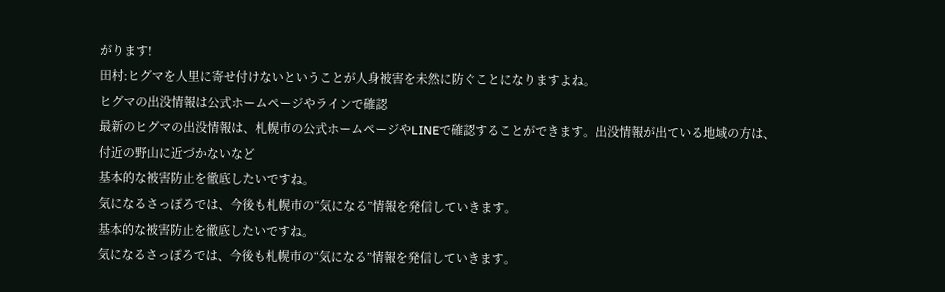がります!
田村:ヒグマを人里に寄せ付けないということが人身被害を未然に防ぐことになりますよね。
ヒグマの出没情報は公式ホームページやラインで確認
最新のヒグマの出没情報は、札幌市の公式ホームページやLINEで確認することができます。出没情報が出ている地域の方は、付近の野山に近づかないなど
基本的な被害防止を徹底したいですね。
気になるさっぽろでは、今後も札幌市の“気になる”情報を発信していきます。
基本的な被害防止を徹底したいですね。
気になるさっぽろでは、今後も札幌市の“気になる”情報を発信していきます。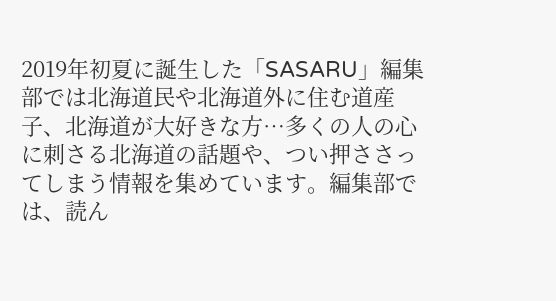2019年初夏に誕生した「SASARU」編集部では北海道民や北海道外に住む道産子、北海道が大好きな方…多くの人の心に刺さる北海道の話題や、つい押ささってしまう情報を集めています。編集部では、読ん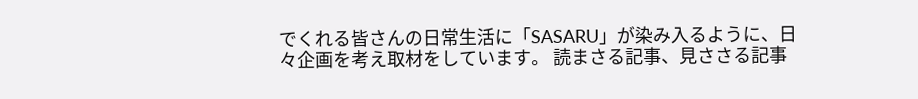でくれる皆さんの日常生活に「SASARU」が染み入るように、日々企画を考え取材をしています。 読まさる記事、見ささる記事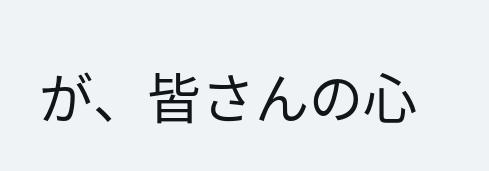が、皆さんの心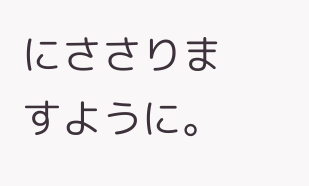にささりますように。